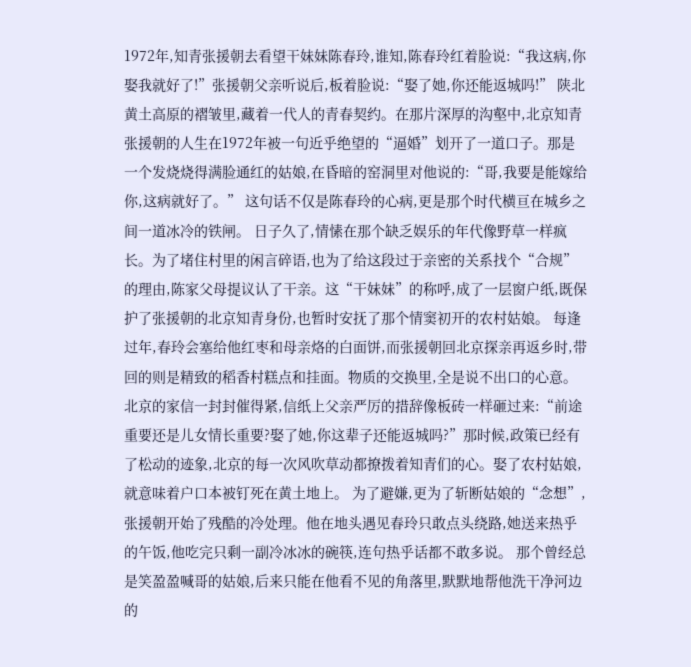1972年,知青张援朝去看望干妹妹陈春玲,谁知,陈春玲红着脸说:“我这病,你娶我就好了!”张援朝父亲听说后,板着脸说:“娶了她,你还能返城吗!” 陕北黄土高原的褶皱里,藏着一代人的青春契约。在那片深厚的沟壑中,北京知青张援朝的人生在1972年被一句近乎绝望的“逼婚”划开了一道口子。那是一个发烧烧得满脸通红的姑娘,在昏暗的窑洞里对他说的:“哥,我要是能嫁给你,这病就好了。” 这句话不仅是陈春玲的心病,更是那个时代横亘在城乡之间一道冰冷的铁闸。 日子久了,情愫在那个缺乏娱乐的年代像野草一样疯长。为了堵住村里的闲言碎语,也为了给这段过于亲密的关系找个“合规”的理由,陈家父母提议认了干亲。这“干妹妹”的称呼,成了一层窗户纸,既保护了张援朝的北京知青身份,也暂时安抚了那个情窦初开的农村姑娘。 每逢过年,春玲会塞给他红枣和母亲烙的白面饼,而张援朝回北京探亲再返乡时,带回的则是精致的稻香村糕点和挂面。物质的交换里,全是说不出口的心意。 北京的家信一封封催得紧,信纸上父亲严厉的措辞像板砖一样砸过来:“前途重要还是儿女情长重要?娶了她,你这辈子还能返城吗?”那时候,政策已经有了松动的迹象,北京的每一次风吹草动都撩拨着知青们的心。娶了农村姑娘,就意味着户口本被钉死在黄土地上。 为了避嫌,更为了斩断姑娘的“念想”,张援朝开始了残酷的冷处理。他在地头遇见春玲只敢点头绕路,她送来热乎的午饭,他吃完只剩一副冷冰冰的碗筷,连句热乎话都不敢多说。 那个曾经总是笑盈盈喊哥的姑娘,后来只能在他看不见的角落里,默默地帮他洗干净河边的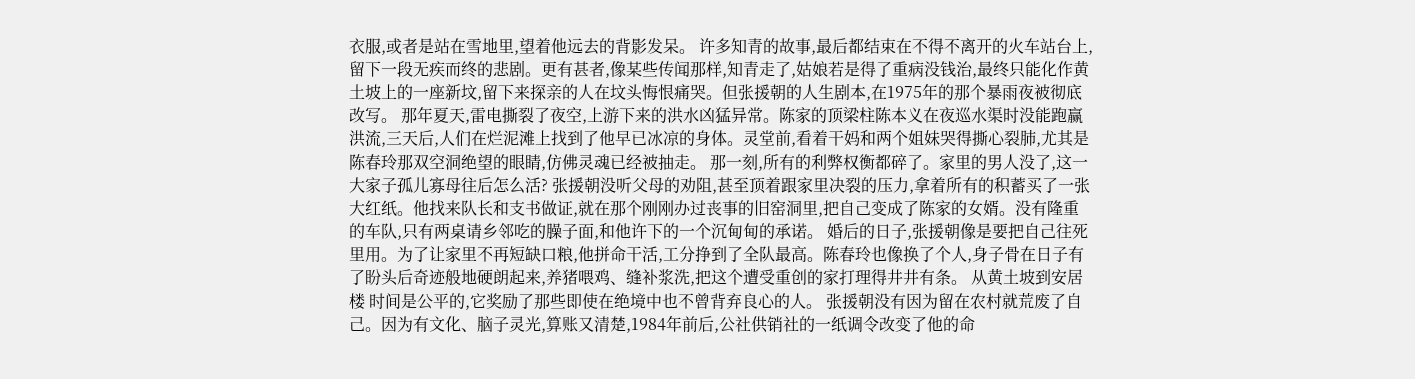衣服,或者是站在雪地里,望着他远去的背影发呆。 许多知青的故事,最后都结束在不得不离开的火车站台上,留下一段无疾而终的悲剧。更有甚者,像某些传闻那样,知青走了,姑娘若是得了重病没钱治,最终只能化作黄土坡上的一座新坟,留下来探亲的人在坟头悔恨痛哭。但张援朝的人生剧本,在1975年的那个暴雨夜被彻底改写。 那年夏天,雷电撕裂了夜空,上游下来的洪水凶猛异常。陈家的顶梁柱陈本义在夜巡水渠时没能跑赢洪流,三天后,人们在烂泥滩上找到了他早已冰凉的身体。灵堂前,看着干妈和两个姐妹哭得撕心裂肺,尤其是陈春玲那双空洞绝望的眼睛,仿佛灵魂已经被抽走。 那一刻,所有的利弊权衡都碎了。家里的男人没了,这一大家子孤儿寡母往后怎么活? 张援朝没听父母的劝阻,甚至顶着跟家里决裂的压力,拿着所有的积蓄买了一张大红纸。他找来队长和支书做证,就在那个刚刚办过丧事的旧窑洞里,把自己变成了陈家的女婿。没有隆重的车队,只有两桌请乡邻吃的臊子面,和他许下的一个沉甸甸的承诺。 婚后的日子,张援朝像是要把自己往死里用。为了让家里不再短缺口粮,他拼命干活,工分挣到了全队最高。陈春玲也像换了个人,身子骨在日子有了盼头后奇迹般地硬朗起来,养猪喂鸡、缝补浆洗,把这个遭受重创的家打理得井井有条。 从黄土坡到安居楼 时间是公平的,它奖励了那些即使在绝境中也不曾背弃良心的人。 张援朝没有因为留在农村就荒废了自己。因为有文化、脑子灵光,算账又清楚,1984年前后,公社供销社的一纸调令改变了他的命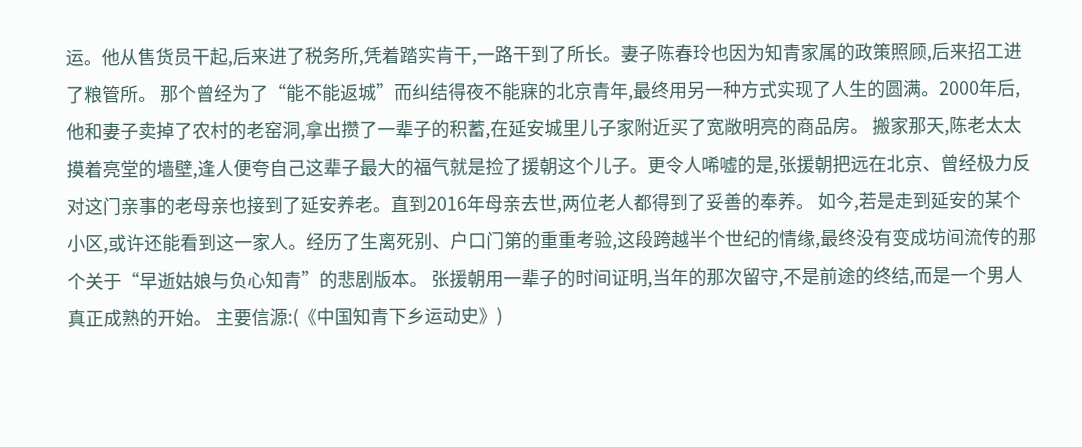运。他从售货员干起,后来进了税务所,凭着踏实肯干,一路干到了所长。妻子陈春玲也因为知青家属的政策照顾,后来招工进了粮管所。 那个曾经为了“能不能返城”而纠结得夜不能寐的北京青年,最终用另一种方式实现了人生的圆满。2000年后,他和妻子卖掉了农村的老窑洞,拿出攒了一辈子的积蓄,在延安城里儿子家附近买了宽敞明亮的商品房。 搬家那天,陈老太太摸着亮堂的墙壁,逢人便夸自己这辈子最大的福气就是捡了援朝这个儿子。更令人唏嘘的是,张援朝把远在北京、曾经极力反对这门亲事的老母亲也接到了延安养老。直到2016年母亲去世,两位老人都得到了妥善的奉养。 如今,若是走到延安的某个小区,或许还能看到这一家人。经历了生离死别、户口门第的重重考验,这段跨越半个世纪的情缘,最终没有变成坊间流传的那个关于“早逝姑娘与负心知青”的悲剧版本。 张援朝用一辈子的时间证明,当年的那次留守,不是前途的终结,而是一个男人真正成熟的开始。 主要信源:(《中国知青下乡运动史》)